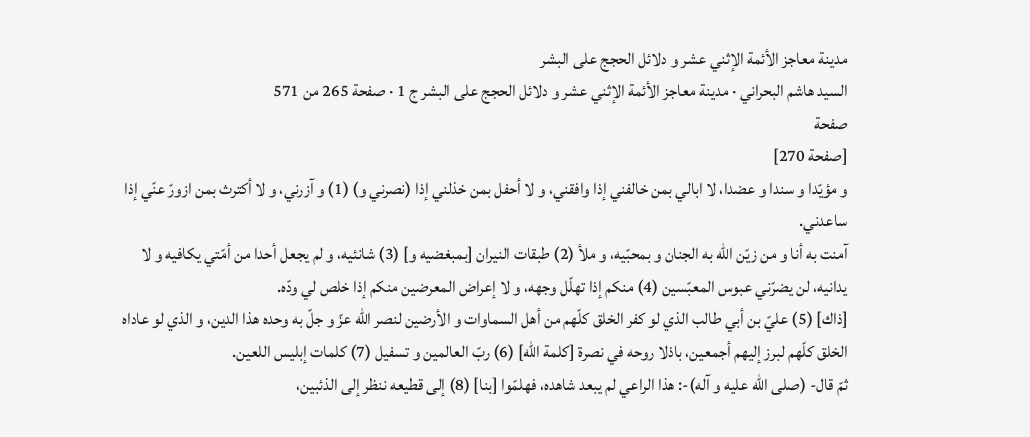مدينة معاجز الأئمة الإثني عشر و دلائل الحجج على البشر
السيد هاشم البحراني · مدينة معاجز الأئمة الإثني عشر و دلائل الحجج على البشر ج 1 · صفحة 265 من 571
صفحة
[صفحة 270]
و مؤيّدا و سندا و عضدا، لا ابالي بمن خالفني إذا وافقني، و لا أحفل بمن خذلني إذا (نصرني و) (1) و آزرني، و لا أكترث بمن ازورّ عنّي إذا ساعدني.
آمنت به أنا و من زيّن اللّه به الجنان و بمحبّيه، و ملأ (2) طبقات النيران [بمبغضيه و] (3) شانئيه، و لم يجعل أحدا من أمّتي يكافيه و لا يدانيه، لن يضرّني عبوس المعبّسين (4) منكم إذا تهلّل وجهه، و لا إعراض المعرضين منكم إذا خلص لي ودّه.
[ذاك] (5) عليّ بن أبي طالب الذي لو كفر الخلق كلّهم من أهل السماوات و الأرضين لنصر اللّه عزّ و جلّ به وحده هذا الدين، و الذي لو عاداه الخلق كلّهم لبرز إليهم أجمعين، باذلا روحه في نصرة [كلمة اللّه] (6) ربّ العالمين و تسفيل (7) كلمات إبليس اللعين.
ثمّ قال- (صلى اللّه عليه و آله)-: هذا الراعي لم يبعد شاهده، فهلمّوا [بنا] (8) إلى قطيعه ننظر إلى الذئبين،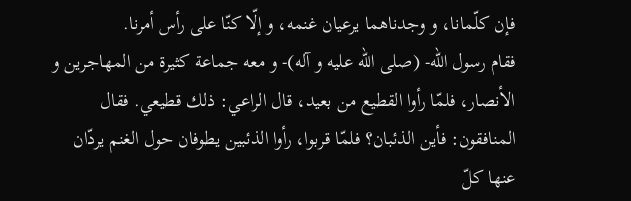فإن كلّمانا، و وجدناهما يرعيان غنمه، و إلّا كنّا على رأس أمرنا.
فقام رسول اللّه- (صلى اللّه عليه و آله)- و معه جماعة كثيرة من المهاجرين و الأنصار، فلمّا رأوا القطيع من بعيد، قال الراعي: ذلك قطيعي. فقال المنافقون: فأين الذئبان؟ فلمّا قربوا، رأوا الذئبين يطوفان حول الغنم يردّان عنها كلّ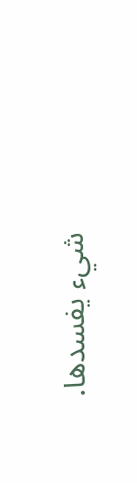شيء يفسدها.